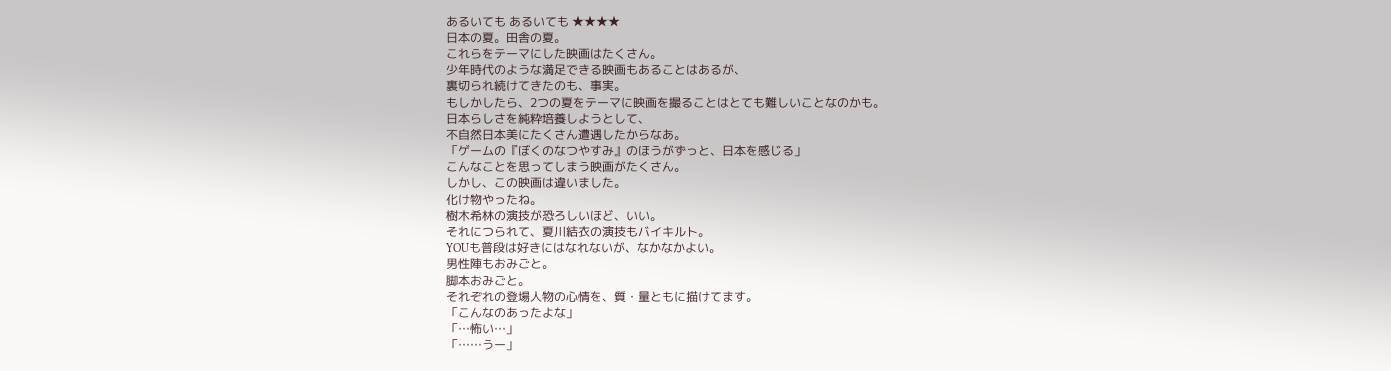あるいても あるいても ★★★★
日本の夏。田舎の夏。
これらをテーマにした映画はたくさん。
少年時代のような満足できる映画もあることはあるが、
裏切られ続けてきたのも、事実。
もしかしたら、2つの夏をテーマに映画を撮ることはとても難しいことなのかも。
日本らしさを純粋培養しようとして、
不自然日本美にたくさん遭遇したからなあ。
「ゲームの『ぼくのなつやすみ』のほうがずっと、日本を感じる」
こんなことを思ってしまう映画がたくさん。
しかし、この映画は違いました。
化け物やったね。
樹木希林の演技が恐ろしいほど、いい。
それにつられて、夏川結衣の演技もバイキルト。
YOUも普段は好きにはなれないが、なかなかよい。
男性陣もおみごと。
脚本おみごと。
それぞれの登場人物の心情を、質・量ともに描けてます。
「こんなのあったよな」
「…怖い…」
「……うー」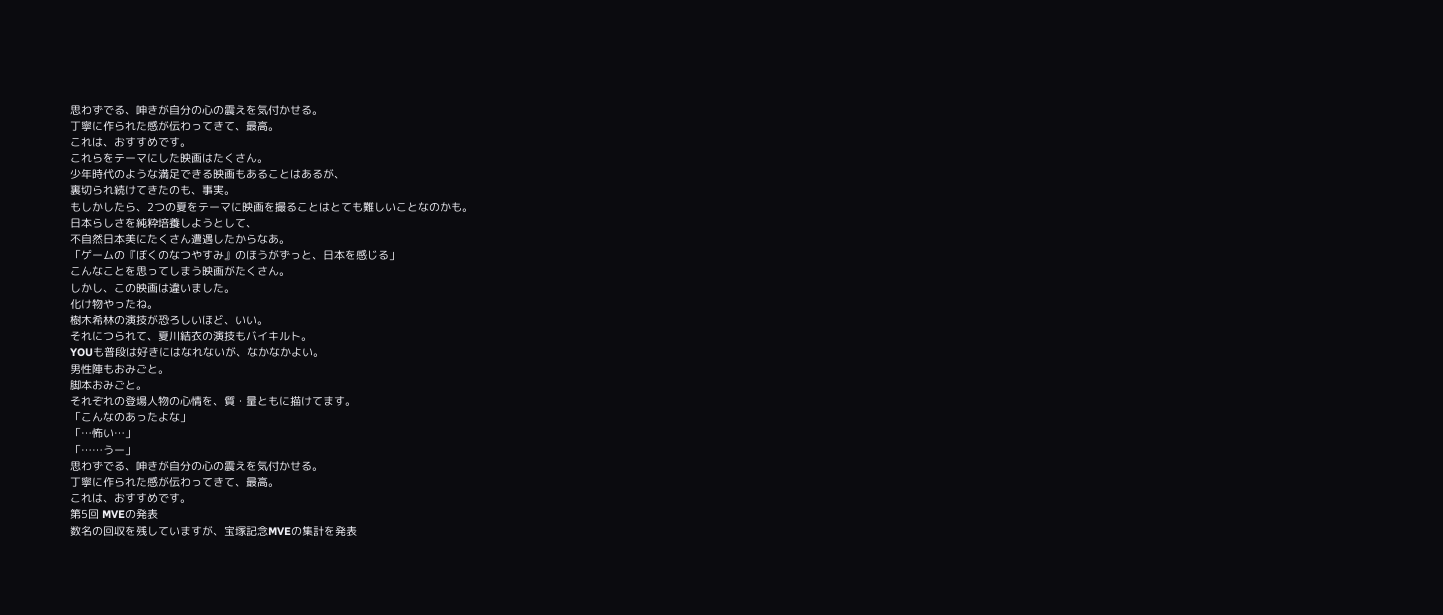思わずでる、呻きが自分の心の震えを気付かせる。
丁寧に作られた感が伝わってきて、最高。
これは、おすすめです。
これらをテーマにした映画はたくさん。
少年時代のような満足できる映画もあることはあるが、
裏切られ続けてきたのも、事実。
もしかしたら、2つの夏をテーマに映画を撮ることはとても難しいことなのかも。
日本らしさを純粋培養しようとして、
不自然日本美にたくさん遭遇したからなあ。
「ゲームの『ぼくのなつやすみ』のほうがずっと、日本を感じる」
こんなことを思ってしまう映画がたくさん。
しかし、この映画は違いました。
化け物やったね。
樹木希林の演技が恐ろしいほど、いい。
それにつられて、夏川結衣の演技もバイキルト。
YOUも普段は好きにはなれないが、なかなかよい。
男性陣もおみごと。
脚本おみごと。
それぞれの登場人物の心情を、質・量ともに描けてます。
「こんなのあったよな」
「…怖い…」
「……うー」
思わずでる、呻きが自分の心の震えを気付かせる。
丁寧に作られた感が伝わってきて、最高。
これは、おすすめです。
第5回 MVEの発表
数名の回収を残していますが、宝塚記念MVEの集計を発表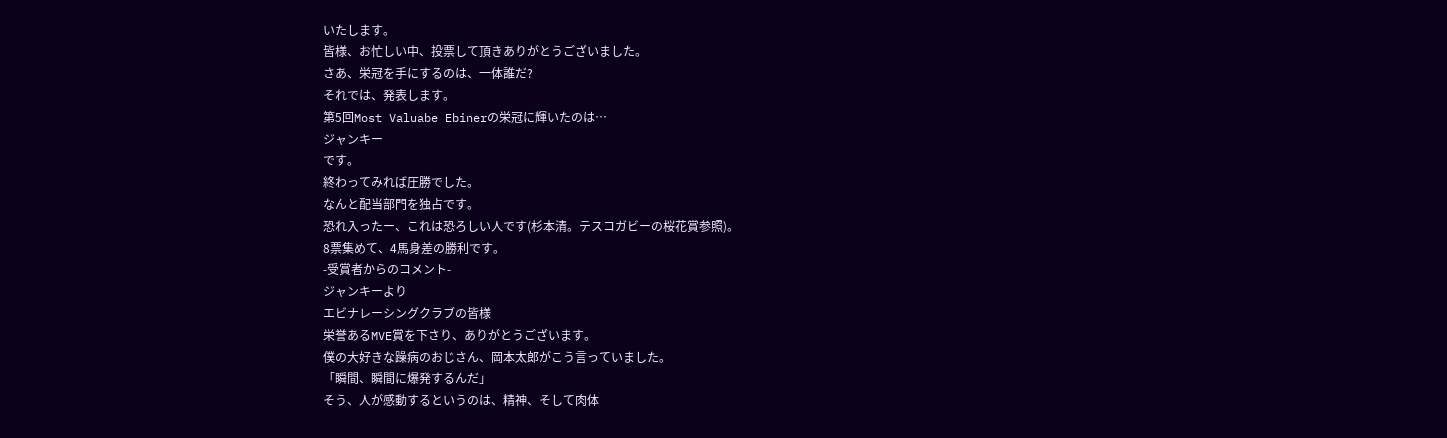いたします。
皆様、お忙しい中、投票して頂きありがとうございました。
さあ、栄冠を手にするのは、一体誰だ?
それでは、発表します。
第5回Most Valuabe Ebinerの栄冠に輝いたのは…
ジャンキー
です。
終わってみれば圧勝でした。
なんと配当部門を独占です。
恐れ入ったー、これは恐ろしい人です(杉本清。テスコガビーの桜花賞参照)。
8票集めて、4馬身差の勝利です。
-受賞者からのコメント-
ジャンキーより
エビナレーシングクラブの皆様
栄誉あるMVE賞を下さり、ありがとうございます。
僕の大好きな躁病のおじさん、岡本太郎がこう言っていました。
「瞬間、瞬間に爆発するんだ」
そう、人が感動するというのは、精神、そして肉体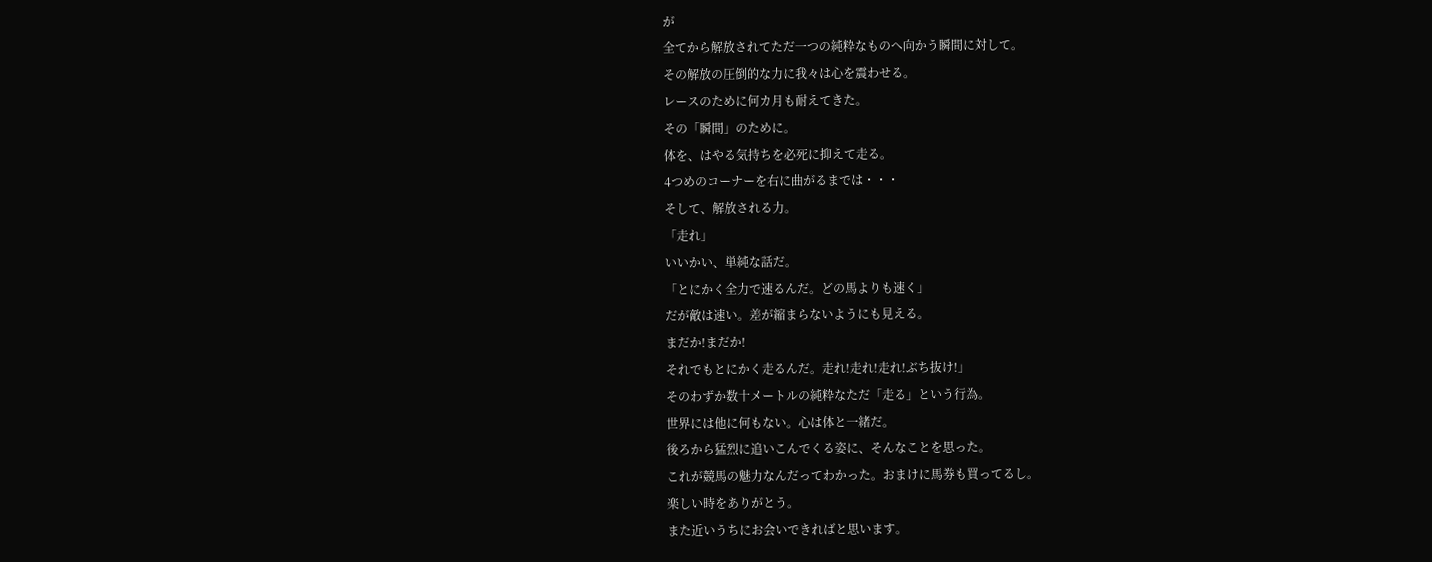が
全てから解放されてただ一つの純粋なものへ向かう瞬間に対して。
その解放の圧倒的な力に我々は心を震わせる。
レースのために何カ月も耐えてきた。
その「瞬間」のために。
体を、はやる気持ちを必死に抑えて走る。
4つめのコーナーを右に曲がるまでは・・・
そして、解放される力。
「走れ」
いいかい、単純な話だ。
「とにかく全力で速るんだ。どの馬よりも速く」
だが敵は速い。差が縮まらないようにも見える。
まだか!まだか!
それでもとにかく走るんだ。走れ!走れ!走れ!ぶち抜け!」
そのわずか数十メートルの純粋なただ「走る」という行為。
世界には他に何もない。心は体と一緒だ。
後ろから猛烈に追いこんでくる姿に、そんなことを思った。
これが競馬の魅力なんだってわかった。おまけに馬券も買ってるし。
楽しい時をありがとう。
また近いうちにお会いできればと思います。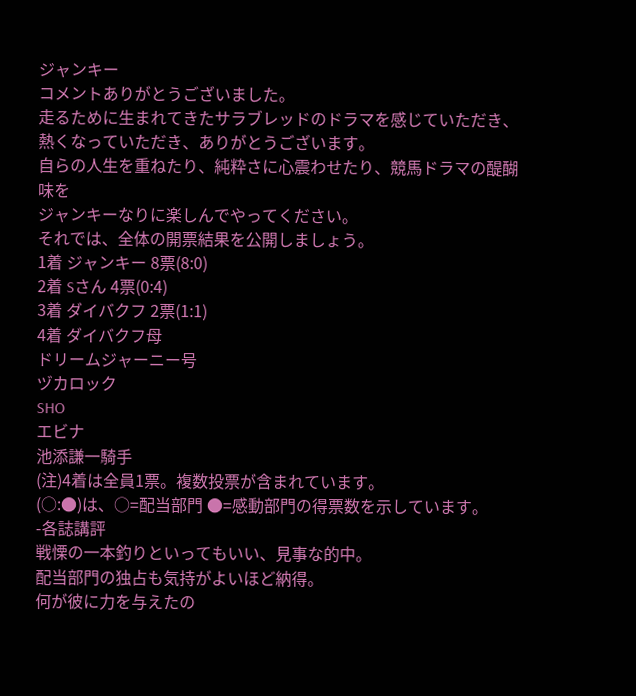ジャンキー
コメントありがとうございました。
走るために生まれてきたサラブレッドのドラマを感じていただき、
熱くなっていただき、ありがとうございます。
自らの人生を重ねたり、純粋さに心震わせたり、競馬ドラマの醍醐味を
ジャンキーなりに楽しんでやってください。
それでは、全体の開票結果を公開しましょう。
1着 ジャンキー 8票(8:0)
2着 Sさん 4票(0:4)
3着 ダイバクフ 2票(1:1)
4着 ダイバクフ母
ドリームジャーニー号
ヅカロック
SHO
エビナ
池添謙一騎手
(注)4着は全員1票。複数投票が含まれています。
(○:●)は、○=配当部門 ●=感動部門の得票数を示しています。
-各誌講評
戦慄の一本釣りといってもいい、見事な的中。
配当部門の独占も気持がよいほど納得。
何が彼に力を与えたの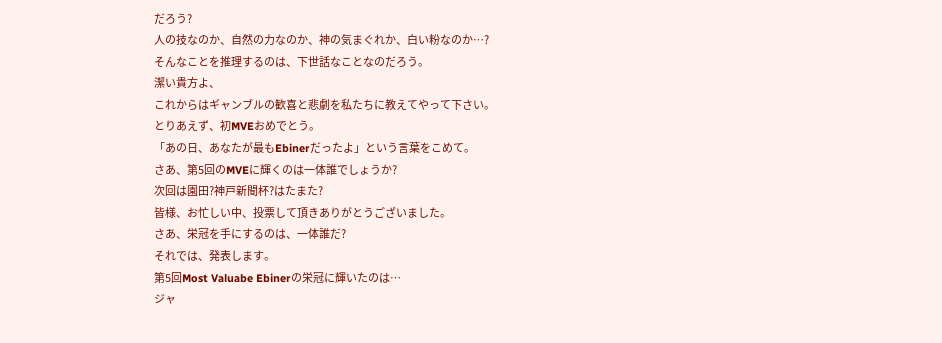だろう?
人の技なのか、自然の力なのか、神の気まぐれか、白い粉なのか…?
そんなことを推理するのは、下世話なことなのだろう。
潔い貴方よ、
これからはギャンブルの歓喜と悲劇を私たちに教えてやって下さい。
とりあえず、初MVEおめでとう。
「あの日、あなたが最もEbinerだったよ」という言葉をこめて。
さあ、第5回のMVEに輝くのは一体誰でしょうか?
次回は園田?神戸新聞杯?はたまた?
皆様、お忙しい中、投票して頂きありがとうございました。
さあ、栄冠を手にするのは、一体誰だ?
それでは、発表します。
第5回Most Valuabe Ebinerの栄冠に輝いたのは…
ジャ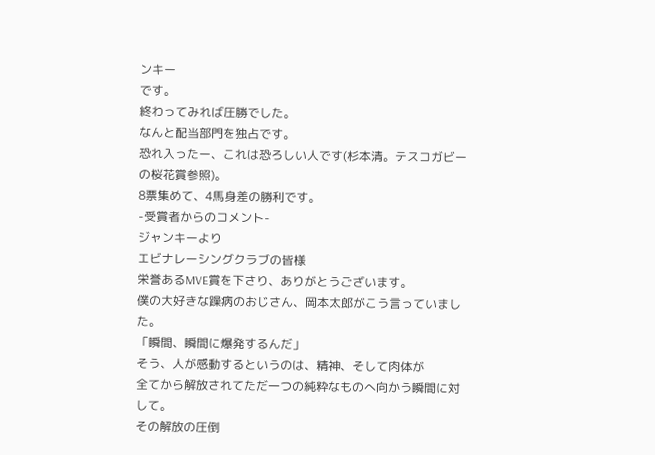ンキー
です。
終わってみれば圧勝でした。
なんと配当部門を独占です。
恐れ入ったー、これは恐ろしい人です(杉本清。テスコガビーの桜花賞参照)。
8票集めて、4馬身差の勝利です。
-受賞者からのコメント-
ジャンキーより
エビナレーシングクラブの皆様
栄誉あるMVE賞を下さり、ありがとうございます。
僕の大好きな躁病のおじさん、岡本太郎がこう言っていました。
「瞬間、瞬間に爆発するんだ」
そう、人が感動するというのは、精神、そして肉体が
全てから解放されてただ一つの純粋なものへ向かう瞬間に対して。
その解放の圧倒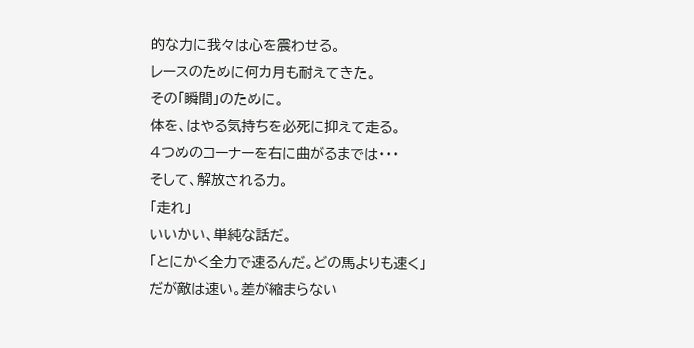的な力に我々は心を震わせる。
レースのために何カ月も耐えてきた。
その「瞬間」のために。
体を、はやる気持ちを必死に抑えて走る。
4つめのコーナーを右に曲がるまでは・・・
そして、解放される力。
「走れ」
いいかい、単純な話だ。
「とにかく全力で速るんだ。どの馬よりも速く」
だが敵は速い。差が縮まらない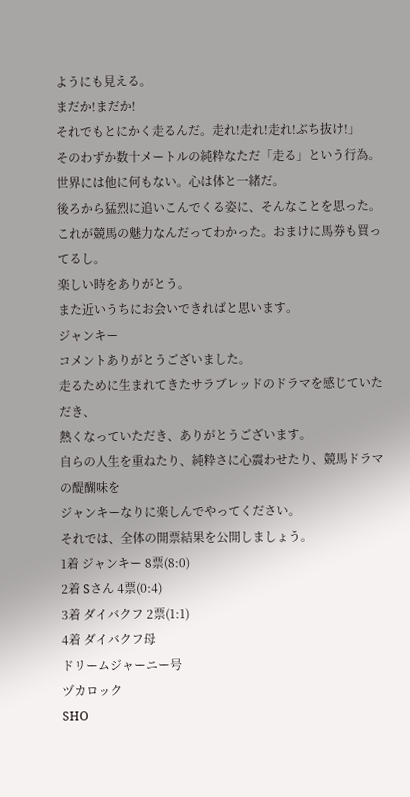ようにも見える。
まだか!まだか!
それでもとにかく走るんだ。走れ!走れ!走れ!ぶち抜け!」
そのわずか数十メートルの純粋なただ「走る」という行為。
世界には他に何もない。心は体と一緒だ。
後ろから猛烈に追いこんでくる姿に、そんなことを思った。
これが競馬の魅力なんだってわかった。おまけに馬券も買ってるし。
楽しい時をありがとう。
また近いうちにお会いできればと思います。
ジャンキー
コメントありがとうございました。
走るために生まれてきたサラブレッドのドラマを感じていただき、
熱くなっていただき、ありがとうございます。
自らの人生を重ねたり、純粋さに心震わせたり、競馬ドラマの醍醐味を
ジャンキーなりに楽しんでやってください。
それでは、全体の開票結果を公開しましょう。
1着 ジャンキー 8票(8:0)
2着 Sさん 4票(0:4)
3着 ダイバクフ 2票(1:1)
4着 ダイバクフ母
ドリームジャーニー号
ヅカロック
SHO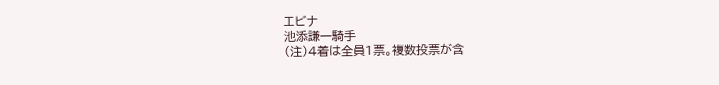エビナ
池添謙一騎手
(注)4着は全員1票。複数投票が含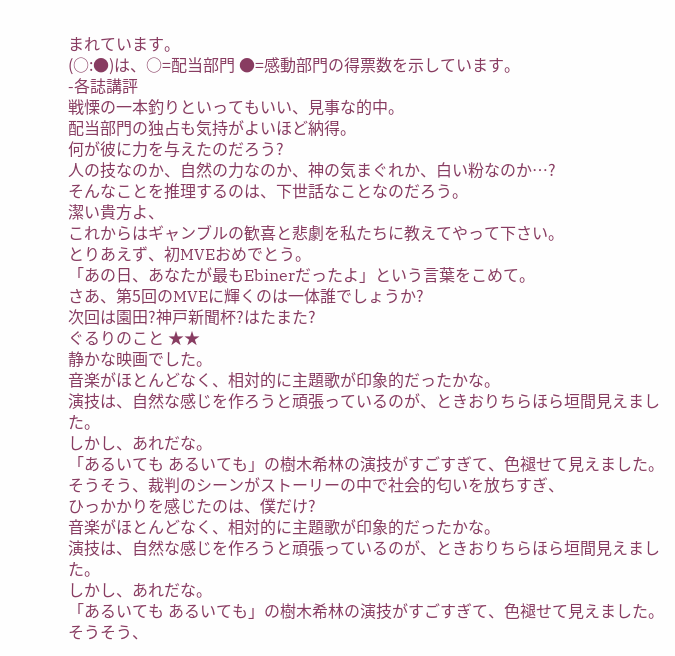まれています。
(○:●)は、○=配当部門 ●=感動部門の得票数を示しています。
-各誌講評
戦慄の一本釣りといってもいい、見事な的中。
配当部門の独占も気持がよいほど納得。
何が彼に力を与えたのだろう?
人の技なのか、自然の力なのか、神の気まぐれか、白い粉なのか…?
そんなことを推理するのは、下世話なことなのだろう。
潔い貴方よ、
これからはギャンブルの歓喜と悲劇を私たちに教えてやって下さい。
とりあえず、初MVEおめでとう。
「あの日、あなたが最もEbinerだったよ」という言葉をこめて。
さあ、第5回のMVEに輝くのは一体誰でしょうか?
次回は園田?神戸新聞杯?はたまた?
ぐるりのこと ★★
静かな映画でした。
音楽がほとんどなく、相対的に主題歌が印象的だったかな。
演技は、自然な感じを作ろうと頑張っているのが、ときおりちらほら垣間見えました。
しかし、あれだな。
「あるいても あるいても」の樹木希林の演技がすごすぎて、色褪せて見えました。
そうそう、裁判のシーンがストーリーの中で社会的匂いを放ちすぎ、
ひっかかりを感じたのは、僕だけ?
音楽がほとんどなく、相対的に主題歌が印象的だったかな。
演技は、自然な感じを作ろうと頑張っているのが、ときおりちらほら垣間見えました。
しかし、あれだな。
「あるいても あるいても」の樹木希林の演技がすごすぎて、色褪せて見えました。
そうそう、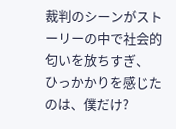裁判のシーンがストーリーの中で社会的匂いを放ちすぎ、
ひっかかりを感じたのは、僕だけ?